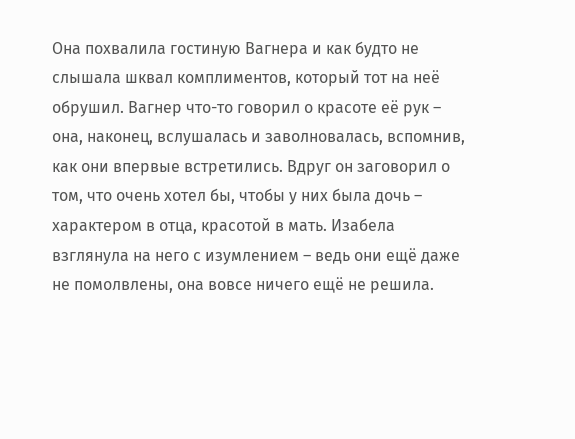Она похвалила гостиную Вагнера и как будто не слышала шквал комплиментов, который тот на неё обрушил. Вагнер что-то говорил о красоте её рук – она, наконец, вслушалась и заволновалась, вспомнив, как они впервые встретились. Вдруг он заговорил о том, что очень хотел бы, чтобы у них была дочь – характером в отца, красотой в мать. Изабела взглянула на него с изумлением – ведь они ещё даже не помолвлены, она вовсе ничего ещё не решила.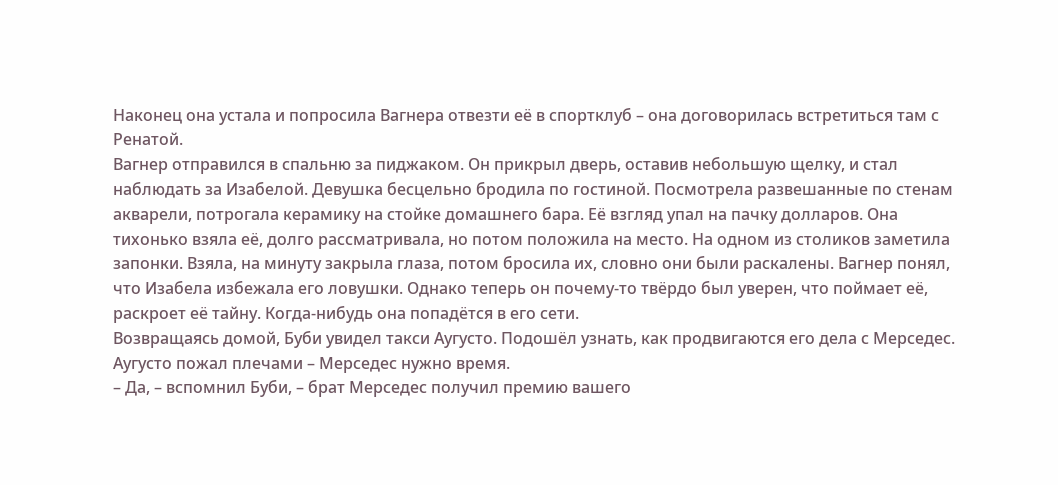Наконец она устала и попросила Вагнера отвезти её в спортклуб – она договорилась встретиться там с Ренатой.
Вагнер отправился в спальню за пиджаком. Он прикрыл дверь, оставив небольшую щелку, и стал наблюдать за Изабелой. Девушка бесцельно бродила по гостиной. Посмотрела развешанные по стенам акварели, потрогала керамику на стойке домашнего бара. Её взгляд упал на пачку долларов. Она тихонько взяла её, долго рассматривала, но потом положила на место. На одном из столиков заметила запонки. Взяла, на минуту закрыла глаза, потом бросила их, словно они были раскалены. Вагнер понял, что Изабела избежала его ловушки. Однако теперь он почему-то твёрдо был уверен, что поймает её, раскроет её тайну. Когда-нибудь она попадётся в его сети.
Возвращаясь домой, Буби увидел такси Аугусто. Подошёл узнать, как продвигаются его дела с Мерседес. Аугусто пожал плечами – Мерседес нужно время.
– Да, – вспомнил Буби, – брат Мерседес получил премию вашего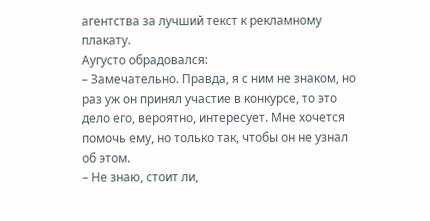агентства за лучший текст к рекламному плакату.
Аугусто обрадовался:
– Замечательно. Правда, я с ним не знаком, но раз уж он принял участие в конкурсе, то это дело его, вероятно, интересует. Мне хочется помочь ему, но только так, чтобы он не узнал об этом.
– Не знаю, стоит ли,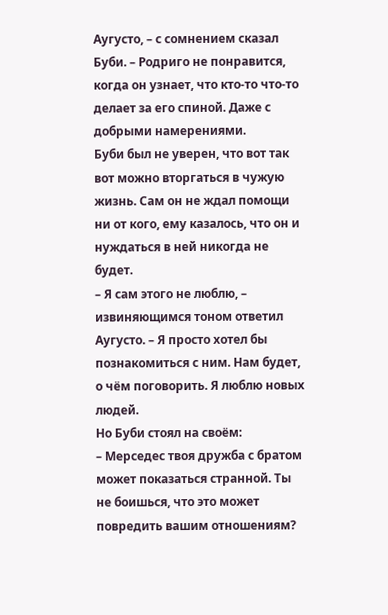Аугусто, – с сомнением сказал Буби. – Родриго не понравится, когда он узнает, что кто-то что-то делает за его спиной. Даже с добрыми намерениями.
Буби был не уверен, что вот так вот можно вторгаться в чужую жизнь. Сам он не ждал помощи ни от кого, ему казалось, что он и нуждаться в ней никогда не будет.
– Я сам этого не люблю, – извиняющимся тоном ответил Аугусто. – Я просто хотел бы познакомиться с ним. Нам будет, о чём поговорить. Я люблю новых людей.
Но Буби стоял на своём:
– Мерседес твоя дружба с братом может показаться странной. Ты не боишься, что это может повредить вашим отношениям?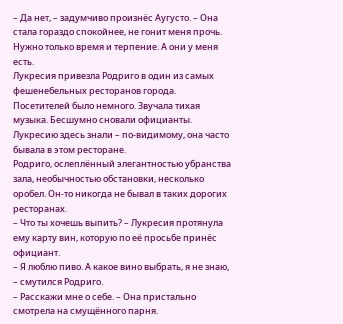– Да нет, – задумчиво произнёс Аугусто. – Она стала гораздо спокойнее, не гонит меня прочь. Нужно только время и терпение. А они у меня есть.
Лукресия привезла Родриго в один из самых фешенебельных ресторанов города. Посетителей было немного. Звучала тихая музыка. Бесшумно сновали официанты. Лукресию здесь знали – по-видимому, она часто бывала в этом ресторане.
Родриго, ослеплённый элегантностью убранства зала, необычностью обстановки, несколько оробел. Он-то никогда не бывал в таких дорогих ресторанах.
– Что ты хочешь выпить? – Лукресия протянула ему карту вин, которую по её просьбе принёс официант.
– Я люблю пиво. А какое вино выбрать, я не знаю, – смутился Родриго.
– Расскажи мне о себе. – Она пристально смотрела на смущённого парня.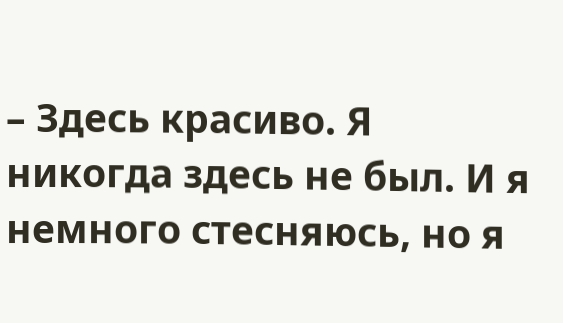– Здесь красиво. Я никогда здесь не был. И я немного стесняюсь, но я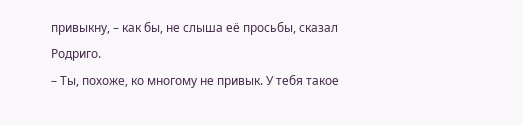привыкну, – как бы, не слыша её просьбы, сказал Родриго.
– Ты, похоже, ко многому не привык. У тебя такое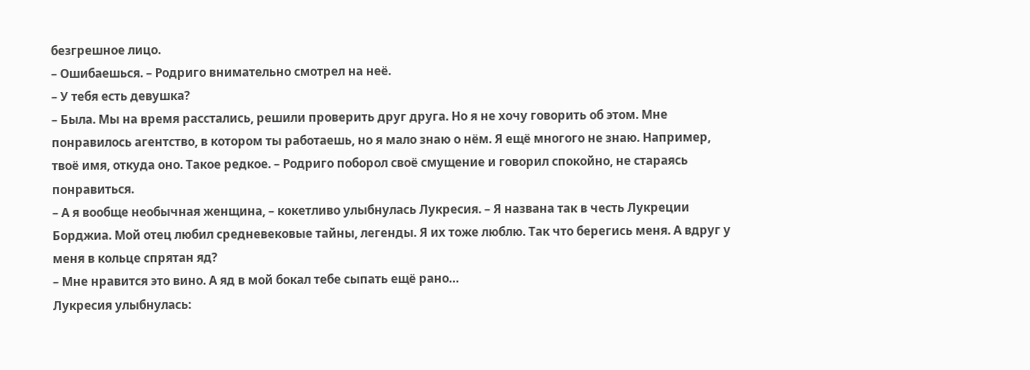безгрешное лицо.
– Ошибаешься. – Родриго внимательно смотрел на неё.
– У тебя есть девушка?
– Была. Мы на время расстались, решили проверить друг друга. Но я не хочу говорить об этом. Мне понравилось агентство, в котором ты работаешь, но я мало знаю о нём. Я ещё многого не знаю. Например, твоё имя, откуда оно. Такое редкое. – Родриго поборол своё смущение и говорил спокойно, не стараясь понравиться.
– А я вообще необычная женщина, – кокетливо улыбнулась Лукресия. – Я названа так в честь Лукреции Борджиа. Мой отец любил средневековые тайны, легенды. Я их тоже люблю. Так что берегись меня. А вдруг у меня в кольце спрятан яд?
– Мне нравится это вино. А яд в мой бокал тебе сыпать ещё рано…
Лукресия улыбнулась: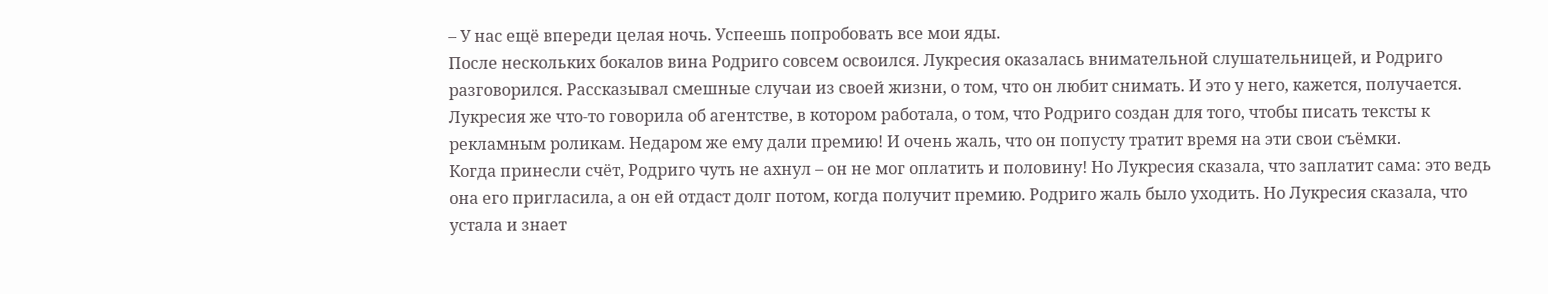– У нас ещё впереди целая ночь. Успеешь попробовать все мои яды.
После нескольких бокалов вина Родриго совсем освоился. Лукресия оказалась внимательной слушательницей, и Родриго разговорился. Рассказывал смешные случаи из своей жизни, о том, что он любит снимать. И это у него, кажется, получается.
Лукресия же что-то говорила об агентстве, в котором работала, о том, что Родриго создан для того, чтобы писать тексты к рекламным роликам. Недаром же ему дали премию! И очень жаль, что он попусту тратит время на эти свои съёмки.
Когда принесли счёт, Родриго чуть не ахнул – он не мог оплатить и половину! Но Лукресия сказала, что заплатит сама: это ведь она его пригласила, а он ей отдаст долг потом, когда получит премию. Родриго жаль было уходить. Но Лукресия сказала, что устала и знает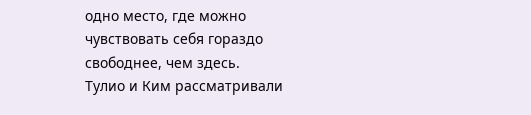одно место, где можно чувствовать себя гораздо свободнее, чем здесь.
Тулио и Ким рассматривали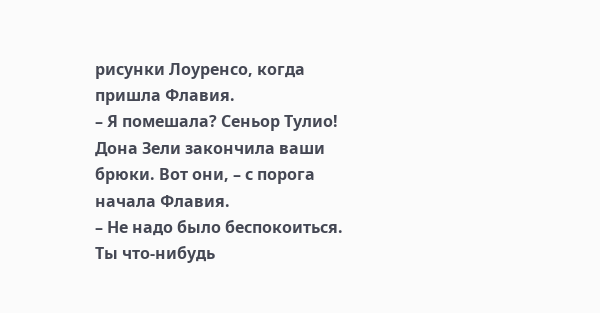рисунки Лоуренсо, когда пришла Флавия.
– Я помешала? Сеньор Тулио! Дона Зели закончила ваши брюки. Вот они, – с порога начала Флавия.
– Не надо было беспокоиться. Ты что-нибудь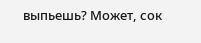выпьешь? Может, сок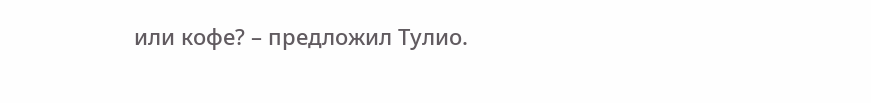или кофе? – предложил Тулио.